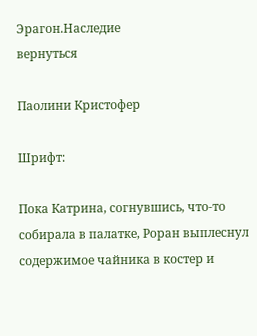Эрагон.Наследие
вернуться

Паолини Кристофер

Шрифт:

Пока Катрина, согнувшись, что-то собирала в палатке, Роран выплеснул содержимое чайника в костер и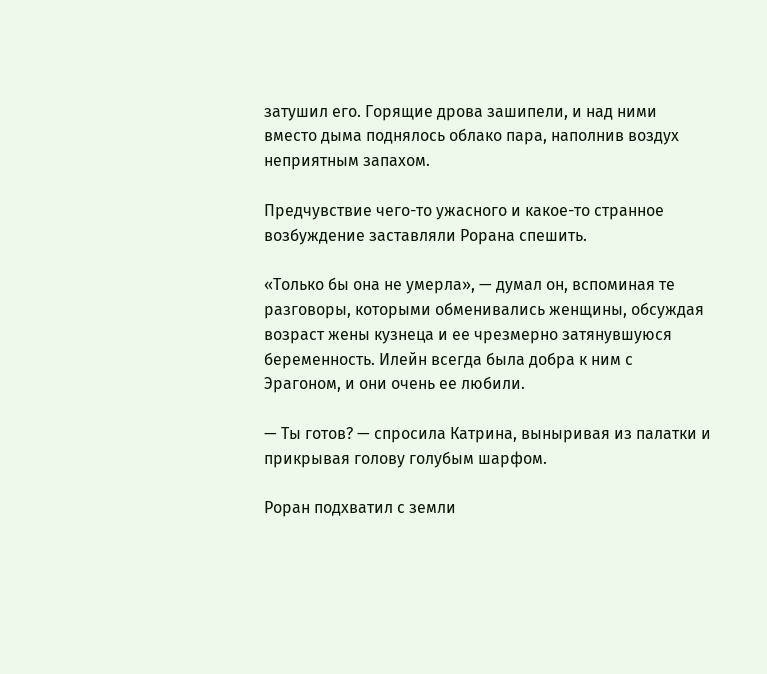затушил его. Горящие дрова зашипели, и над ними вместо дыма поднялось облако пара, наполнив воздух неприятным запахом.

Предчувствие чего-то ужасного и какое-то странное возбуждение заставляли Рорана спешить.

«Только бы она не умерла», — думал он, вспоминая те разговоры, которыми обменивались женщины, обсуждая возраст жены кузнеца и ее чрезмерно затянувшуюся беременность. Илейн всегда была добра к ним с Эрагоном, и они очень ее любили.

— Ты готов? — спросила Катрина, выныривая из палатки и прикрывая голову голубым шарфом.

Роран подхватил с земли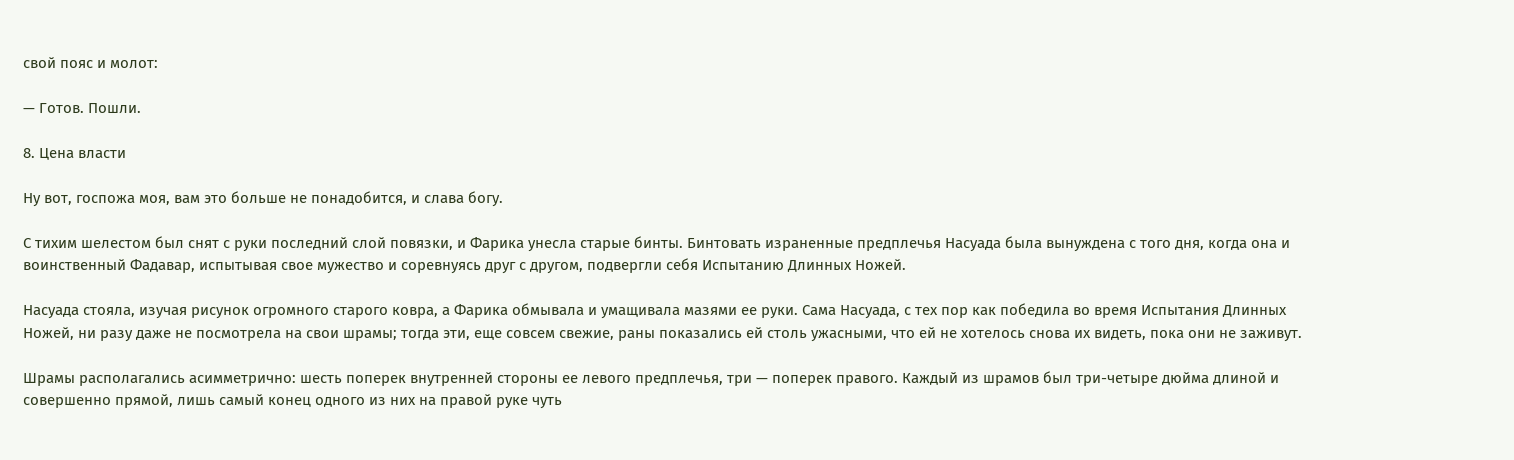свой пояс и молот:

— Готов. Пошли.

8. Цена власти

Ну вот, госпожа моя, вам это больше не понадобится, и слава богу.

С тихим шелестом был снят с руки последний слой повязки, и Фарика унесла старые бинты. Бинтовать израненные предплечья Насуада была вынуждена с того дня, когда она и воинственный Фадавар, испытывая свое мужество и соревнуясь друг с другом, подвергли себя Испытанию Длинных Ножей.

Насуада стояла, изучая рисунок огромного старого ковра, а Фарика обмывала и умащивала мазями ее руки. Сама Насуада, с тех пор как победила во время Испытания Длинных Ножей, ни разу даже не посмотрела на свои шрамы; тогда эти, еще совсем свежие, раны показались ей столь ужасными, что ей не хотелось снова их видеть, пока они не заживут.

Шрамы располагались асимметрично: шесть поперек внутренней стороны ее левого предплечья, три — поперек правого. Каждый из шрамов был три-четыре дюйма длиной и совершенно прямой, лишь самый конец одного из них на правой руке чуть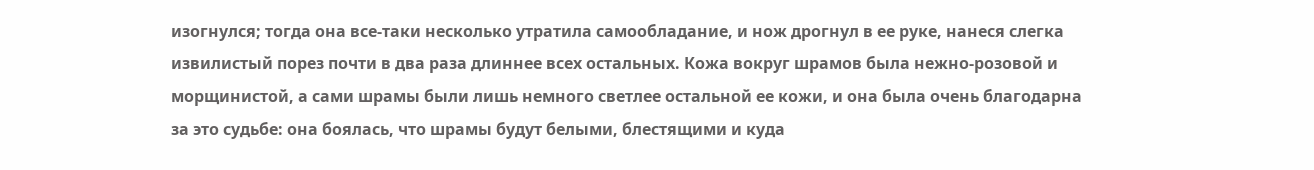изогнулся; тогда она все-таки несколько утратила самообладание, и нож дрогнул в ее руке, нанеся слегка извилистый порез почти в два раза длиннее всех остальных. Кожа вокруг шрамов была нежно-розовой и морщинистой, а сами шрамы были лишь немного светлее остальной ее кожи, и она была очень благодарна за это судьбе: она боялась, что шрамы будут белыми, блестящими и куда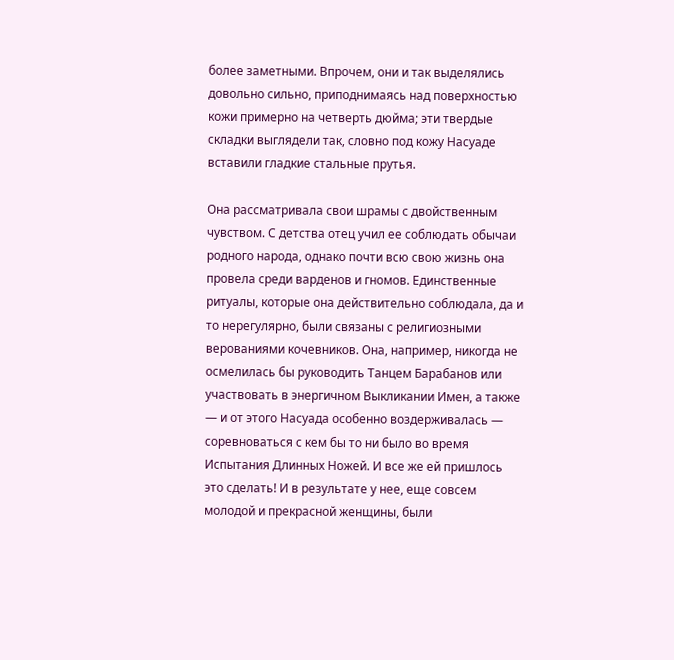более заметными. Впрочем, они и так выделялись довольно сильно, приподнимаясь над поверхностью кожи примерно на четверть дюйма; эти твердые складки выглядели так, словно под кожу Насуаде вставили гладкие стальные прутья.

Она рассматривала свои шрамы с двойственным чувством. С детства отец учил ее соблюдать обычаи родного народа, однако почти всю свою жизнь она провела среди варденов и гномов. Единственные ритуалы, которые она действительно соблюдала, да и то нерегулярно, были связаны с религиозными верованиями кочевников. Она, например, никогда не осмелилась бы руководить Танцем Барабанов или участвовать в энергичном Выкликании Имен, а также — и от этого Насуада особенно воздерживалась — соревноваться с кем бы то ни было во время Испытания Длинных Ножей. И все же ей пришлось это сделать! И в результате у нее, еще совсем молодой и прекрасной женщины, были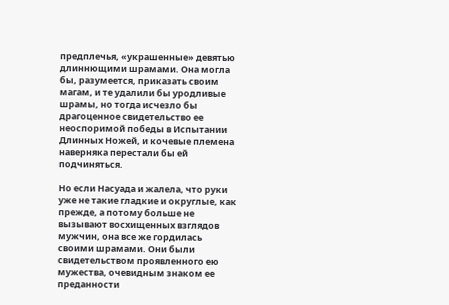предплечья, «украшенные» девятью длиннющими шрамами. Она могла бы, разумеется, приказать своим магам, и те удалили бы уродливые шрамы, но тогда исчезло бы драгоценное свидетельство ее неоспоримой победы в Испытании Длинных Ножей, и кочевые племена наверняка перестали бы ей подчиняться.

Но если Насуада и жалела, что руки уже не такие гладкие и округлые, как прежде, а потому больше не вызывают восхищенных взглядов мужчин, она все же гордилась своими шрамами. Они были свидетельством проявленного ею мужества, очевидным знаком ее преданности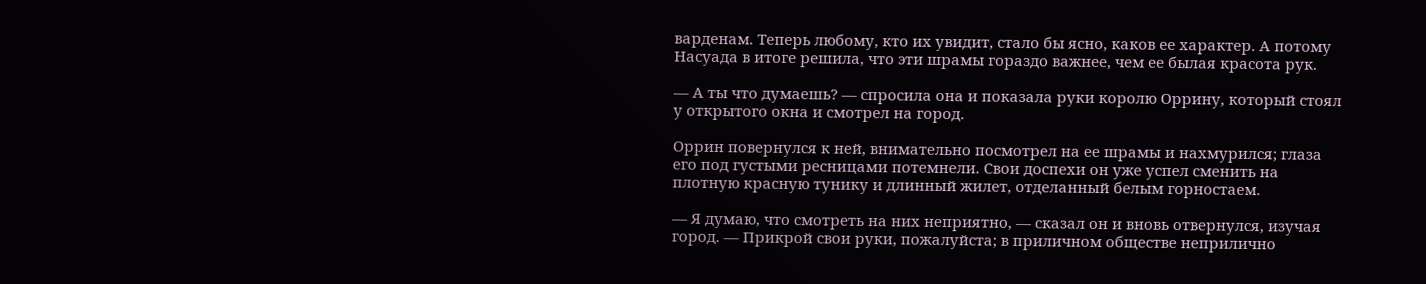варденам. Теперь любому, кто их увидит, стало бы ясно, каков ее характер. А потому Насуада в итоге решила, что эти шрамы гораздо важнее, чем ее былая красота рук.

— А ты что думаешь? — спросила она и показала руки королю Оррину, который стоял у открытого окна и смотрел на город.

Оррин повернулся к ней, внимательно посмотрел на ее шрамы и нахмурился; глаза его под густыми ресницами потемнели. Свои доспехи он уже успел сменить на плотную красную тунику и длинный жилет, отделанный белым горностаем.

— Я думаю, что смотреть на них неприятно, — сказал он и вновь отвернулся, изучая город. — Прикрой свои руки, пожалуйста; в приличном обществе неприлично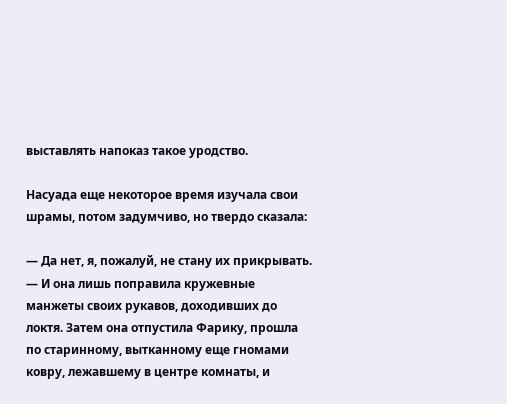выставлять напоказ такое уродство.

Насуада еще некоторое время изучала свои шрамы, потом задумчиво, но твердо сказала:

— Да нет, я, пожалуй, не стану их прикрывать. — И она лишь поправила кружевные манжеты своих рукавов, доходивших до локтя. Затем она отпустила Фарику, прошла по старинному, вытканному еще гномами ковру, лежавшему в центре комнаты, и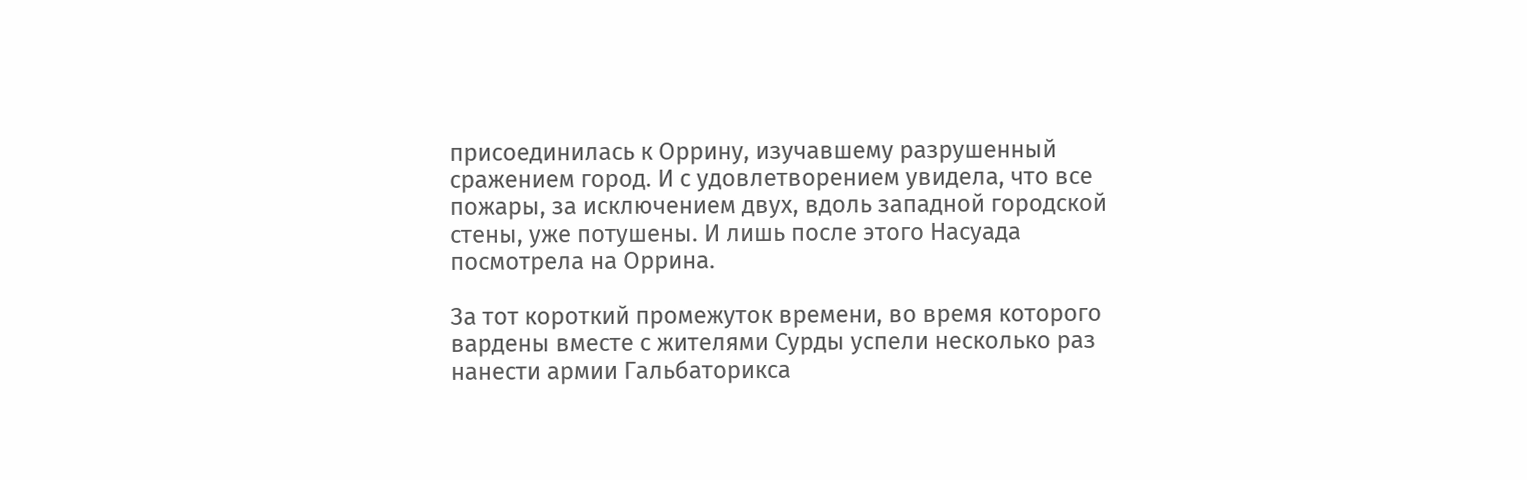присоединилась к Оррину, изучавшему разрушенный сражением город. И с удовлетворением увидела, что все пожары, за исключением двух, вдоль западной городской стены, уже потушены. И лишь после этого Насуада посмотрела на Оррина.

За тот короткий промежуток времени, во время которого вардены вместе с жителями Сурды успели несколько раз нанести армии Гальбаторикса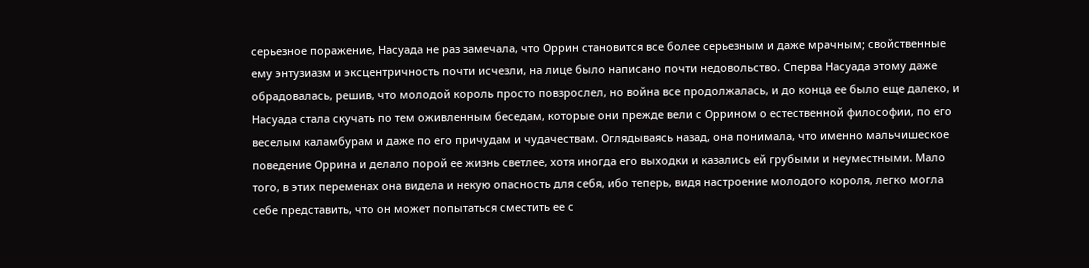серьезное поражение, Насуада не раз замечала, что Оррин становится все более серьезным и даже мрачным; свойственные ему энтузиазм и эксцентричность почти исчезли, на лице было написано почти недовольство. Сперва Насуада этому даже обрадовалась, решив, что молодой король просто повзрослел, но война все продолжалась, и до конца ее было еще далеко, и Насуада стала скучать по тем оживленным беседам, которые они прежде вели с Оррином о естественной философии, по его веселым каламбурам и даже по его причудам и чудачествам. Оглядываясь назад, она понимала, что именно мальчишеское поведение Оррина и делало порой ее жизнь светлее, хотя иногда его выходки и казались ей грубыми и неуместными. Мало того, в этих переменах она видела и некую опасность для себя, ибо теперь, видя настроение молодого короля, легко могла себе представить, что он может попытаться сместить ее с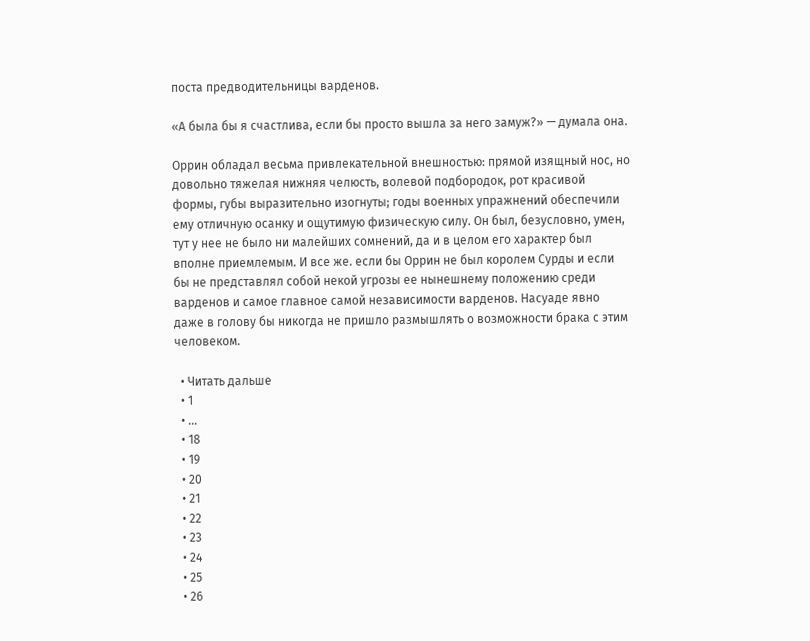поста предводительницы варденов.

«А была бы я счастлива, если бы просто вышла за него замуж?» — думала она.

Оррин обладал весьма привлекательной внешностью: прямой изящный нос, но довольно тяжелая нижняя челюсть, волевой подбородок, рот красивой формы, губы выразительно изогнуты; годы военных упражнений обеспечили ему отличную осанку и ощутимую физическую силу. Он был, безусловно, умен, тут у нее не было ни малейших сомнений, да и в целом его характер был вполне приемлемым. И все же. если бы Оррин не был королем Сурды и если бы не представлял собой некой угрозы ее нынешнему положению среди варденов и самое главное самой независимости варденов. Насуаде явно даже в голову бы никогда не пришло размышлять о возможности брака с этим человеком.

  • Читать дальше
  • 1
  • ...
  • 18
  • 19
  • 20
  • 21
  • 22
  • 23
  • 24
  • 25
  • 26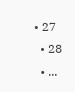• 27
  • 28
  • ...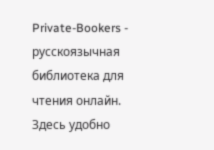Private-Bookers - русскоязычная библиотека для чтения онлайн. Здесь удобно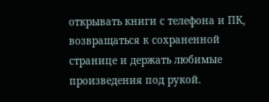открывать книги с телефона и ПК, возвращаться к сохраненной странице и держать любимые произведения под рукой.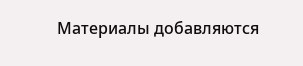Материалы добавляются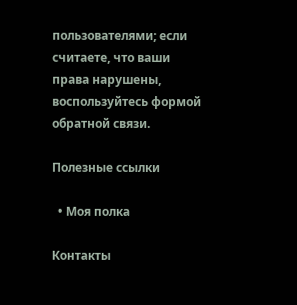пользователями; если считаете, что ваши права нарушены, воспользуйтесь формой обратной связи.

Полезные ссылки

  • Моя полка

Контакты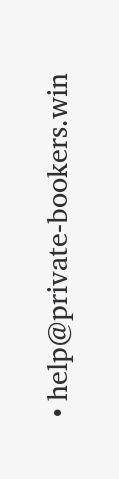• help@private-bookers.win